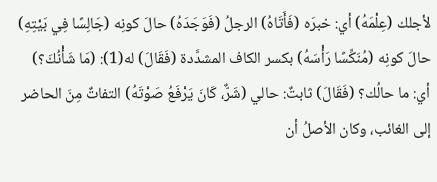لأجلك (عِلْمَهُ) أي: خبرَه (فَأَتَاهُ) الرجلُ (فَوَجَدَهُ) حالَ كونِه (جَالِسًا فِي بَيْتِهِ) حالَ كونِه (مُنَكِّسًا رَأْسَهُ) بكسر الكاف المشدَّدة (فَقَالَ) له(1): (مَا شَأْنُكَ؟) أي: ما حالُك؟ (فَقَالَ) ثابتٌ: حالي (شَرٌّ، كَانَ يَرْفَعُ صَوْتَهُ) التفاتٌ مِنَ الحاضر إلى الغائب، وكان الأصلُ أن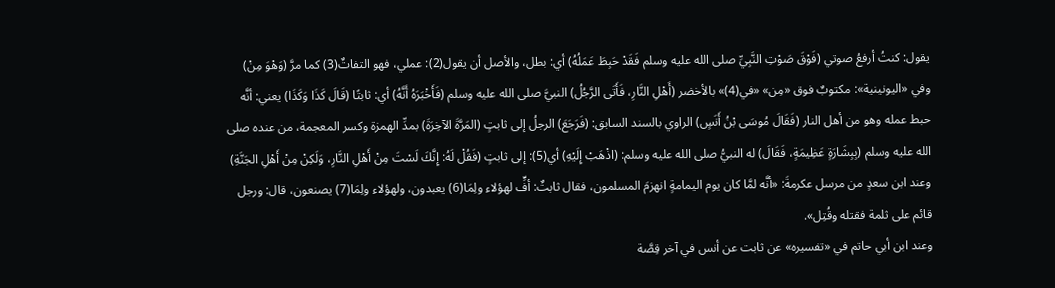يقول: كنتُ أرفعُ صوتي (فَوْقَ صَوْتِ النَّبِيِّ صلى الله عليه وسلم فَقَدْ حَبِطَ عَمَلُهُ) أي: بطل، والأصل أن يقول(2): عملي، فهو التفاتٌ(3) كما مرَّ (وَهْوَ مِنْ) وفي «اليونينية»: مكتوبٌ فوق «مِن» «في(4)» بالأخضر (أَهْلِ النَّارِ، فَأَتَى الرَّجُلُ) النبيَّ صلى الله عليه وسلم (فَأَخْبَرَهُ أَنَّهُ) أي: ثابتًا (قَالَ كَذَا وَكَذَا) يعني: أنَّه حبط عمله وهو من أهل النار (فَقَالَ مُوسَى بْنُ أَنَسٍ) الراوي بالسند السابق: (فَرَجَعَ) الرجلُ إلى ثابتٍ (المَرَّةَ الآخِرَةَ) بمدِّ الهمزة وكسر المعجمة، من عنده صلى الله عليه وسلم (بِبِشَارَةٍ عَظِيمَةٍ، فَقَالَ) له النبيُّ صلى الله عليه وسلم: (اذْهَبْ إِلَيْهِ) أي(5): إلى ثابتٍ (فَقُلْ لَهُ: إِنَّكَ لَسْتَ مِنْ أَهْلِ النَّارِ، وَلَكِنْ مِنْ أَهْلِ الجَنَّةِ) وعند ابن سعدٍ من مرسل عكرمةَ: «أنَّه لمَّا كان يوم اليمامةٍ انهزمَ المسلمون، فقال ثابتٌ: أفٍّ لهؤلاء ولِمَا(6) يعبدون، ولهؤلاء ولِمَا(7) يصنعون، قال: ورجل قائم على ثلمة فقتله وقُتِل».
وعند ابن أبي حاتم في «تفسيره» عن ثابت عن أنس في آخر قِصَّة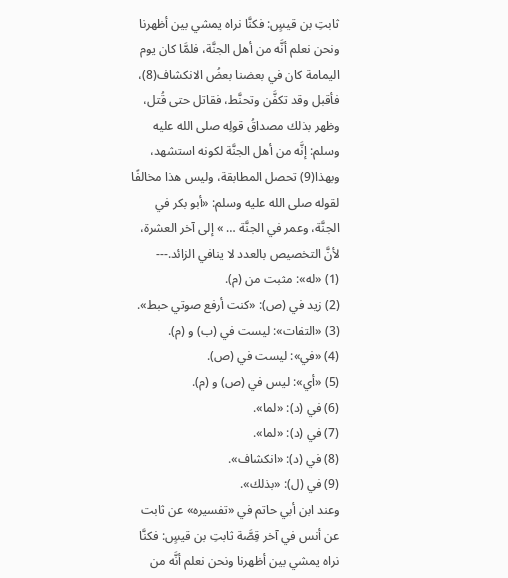ثابتِ بن قيسٍ: فكنَّا نراه يمشي بين أظهرنا ونحن نعلم أنَّه من أهل الجنَّة، فلمَّا كان يوم اليمامة كان في بعضنا بعضُ الانكشاف(8)، فأقبل وقد تكفَّن وتحنَّط، فقاتل حتى قُتل، وظهر بذلك مصداقُ قولِه صلى الله عليه وسلم: إنَّه من أهل الجنَّة لكونه استشهد، وبهذا(9) تحصل المطابقة، وليس هذا مخالفًا لقوله صلى الله عليه وسلم: «أبو بكر في الجنَّة، وعمر في الجنَّة … » إلى آخر العشرة، لأنَّ التخصيص بالعدد لا ينافي الزائد.---
(1) «له»: مثبت من (م).
(2) زيد في (ص): «كنت أرفع صوتي حبط».
(3) «التفات»: ليست في (ب) و (م).
(4) «في»: ليست في (ص).
(5) «أي»: ليس في (ص) و (م).
(6) في (د): «لما».
(7) في (د): «لما».
(8) في (د): «انكشاف».
(9) في (ل): «بذلك».
وعند ابن أبي حاتم في «تفسيره» عن ثابت عن أنس في آخر قِصَّة ثابتِ بن قيسٍ: فكنَّا نراه يمشي بين أظهرنا ونحن نعلم أنَّه من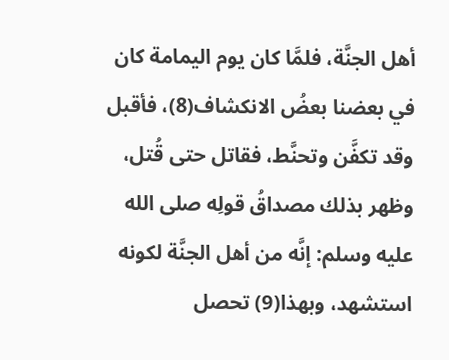أهل الجنَّة، فلمَّا كان يوم اليمامة كان في بعضنا بعضُ الانكشاف(8)، فأقبل وقد تكفَّن وتحنَّط، فقاتل حتى قُتل، وظهر بذلك مصداقُ قولِه صلى الله عليه وسلم: إنَّه من أهل الجنَّة لكونه استشهد، وبهذا(9) تحصل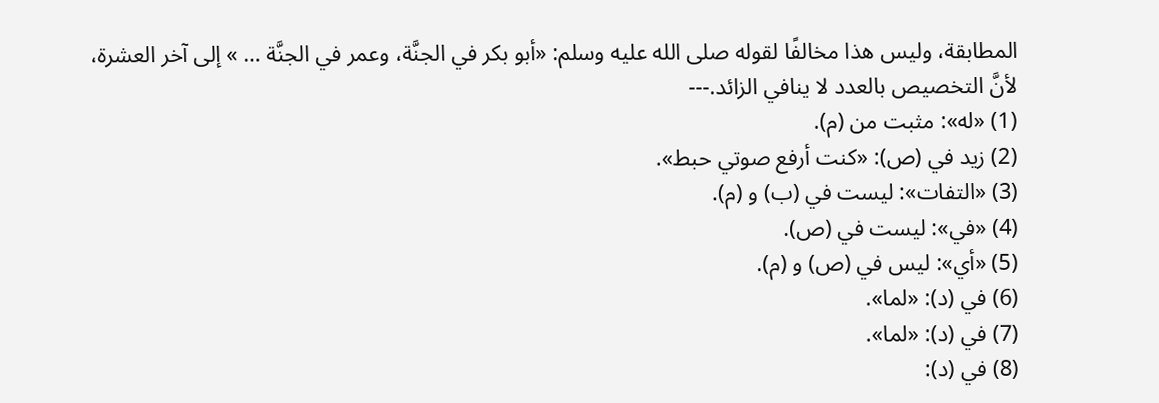المطابقة، وليس هذا مخالفًا لقوله صلى الله عليه وسلم: «أبو بكر في الجنَّة، وعمر في الجنَّة … » إلى آخر العشرة، لأنَّ التخصيص بالعدد لا ينافي الزائد.---
(1) «له»: مثبت من (م).
(2) زيد في (ص): «كنت أرفع صوتي حبط».
(3) «التفات»: ليست في (ب) و (م).
(4) «في»: ليست في (ص).
(5) «أي»: ليس في (ص) و (م).
(6) في (د): «لما».
(7) في (د): «لما».
(8) في (د):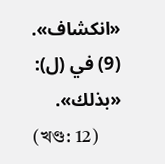«انكشاف».
(9) في (ل): «بذلك».
(খণ্ড: 12)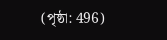(পৃষ্ঠা: 496)